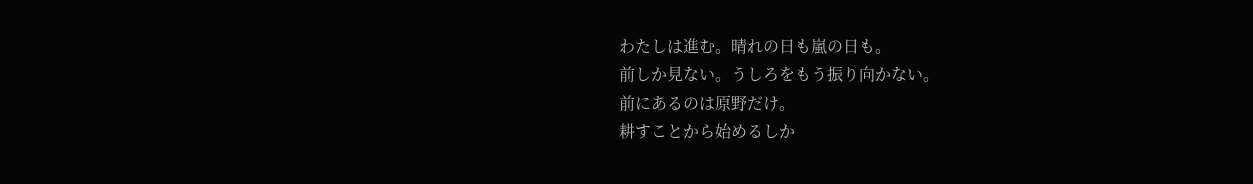わたしは進む。晴れの日も嵐の日も。
前しか見ない。うしろをもう振り向かない。
前にあるのは原野だけ。
耕すことから始めるしか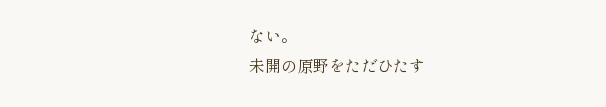ない。
未開の原野をただひたす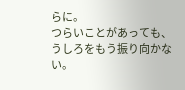らに。
つらいことがあっても、うしろをもう振り向かない。